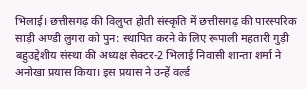भिलाई। छत्तीसगढ़ की विलुप्त होती संस्कृति में छत्तीसगढ़ की पारस्परिक साड़ी अण्डी लुगरा को पुन: स्थापित करने के लिए रूपाली महतारी गुड़ी बहुउद्देशीय संस्था की अध्यक्ष सेक्टर-2 भिलाई निवासी शान्ता शर्मा ने अनोखा प्रयास किया। इस प्रयास ने उन्हें वर्ल्ड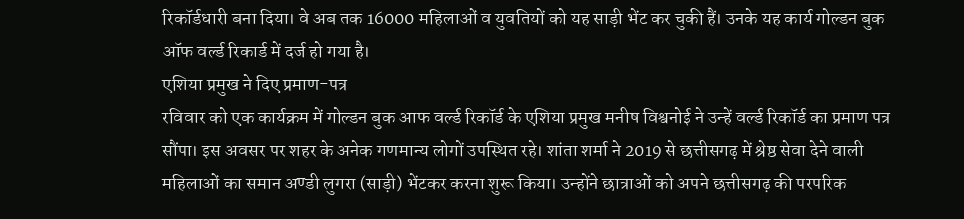रिकॉर्डधारी बना दिया। वे अब तक 16000 महिलाओं व युवतियों को यह साड़ी भेंट कर चुकी हैं। उनके यह कार्य गोल्डन बुक ऑफ वर्ल्ड रिकार्ड में दर्ज हो गया है।
एशिया प्रमुख ने दिए प्रमाण-पत्र
रविवार को एक कार्यक्रम में गोल्डन बुक आफ वर्ल्ड रिकॉर्ड के एशिया प्रमुख मनीष विश्वनोई ने उन्हें वर्ल्ड रिकॉर्ड का प्रमाण पत्र सौंपा। इस अवसर पर शहर के अनेक गणमान्य लोगों उपस्थित रहे। शांता शर्मा ने 2019 से छत्तीसगढ़ में श्रेष्ठ सेवा देने वाली महिलाओं का समान अण्डी लुगरा (साड़ी) भेंटकर करना शुरू किया। उन्होंने छात्राओं को अपने छत्तीसगढ़ की परपरिक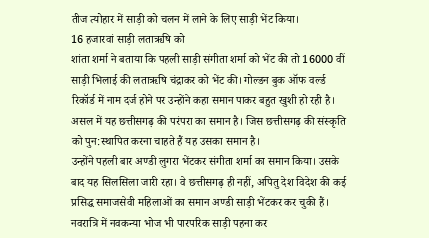तीज त्योहार में साड़ी को चलन में लाने के लिए साड़ी भेंट किया।
16 हजारवां साड़ी लताऋषि को
शांता शर्मा ने बताया कि पहली साड़ी संगीता शर्मा को भेंट की तो 16000 वीं साड़ी भिलाई की लताऋषि चंद्राकर को भेंट की। गोल्डन बुक ऑफ वर्ल्ड रिकॉर्ड में नाम दर्ज होने पर उन्होंने कहा समान पाकर बहुत खुशी हो रही है। असल में यह छत्तीसगढ़ की परंपरा का समान है। जिस छत्तीसगढ़ की संस्कृति को पुन:स्थापित करना चाहते हैं यह उसका समान है।
उन्होंने पहली बार अण्डी लुगरा भेंटकर संगीता शर्मा का समान किया। उसके बाद यह सिलसिला जारी रहा। वे छत्तीसगढ़ ही नहीं, अपितु देश विदेश की कई प्रसिद्ध समाजसेवी महिलाओं का समान अण्डी साड़ी भेंटकर कर चुकी हैं। नवरात्रि में नवकन्या भोज भी पारपरिक साड़ी पहना कर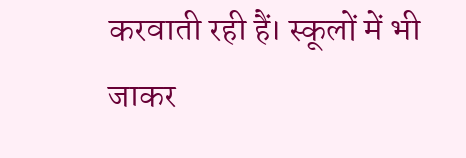करवाती रही हैं। स्कूलों में भी जाकर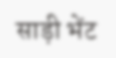साड़ी भेंट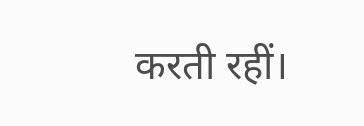करती रहीं।